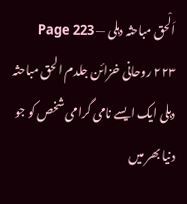اَلْحق مباحثہ دہلی — Page 223
۲۲۳ روحانی خزائن جلدم الحق مباحثہ دہلی ایک ایسے نامی گرامی شخص کو جو دنیا بھر میں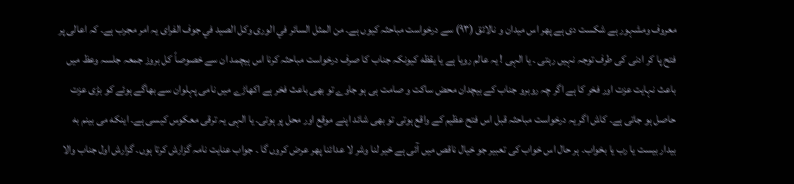معروف ومشہور ہے شکست دی ہے پھر اس میدان و نالائق (۹۳) سے درخواست مباحثہ کیوں ہے۔ من المثل السائر في الورى وكل الصيد في جوف الفراى یہ امر مجرب ہے۔ کہ اعالی پر فتح پا کر ادنی کی طرف توجہ نہیں رہتی ۔ یا الہی ! یہ عالم رویا ہے یا يقظه کیونکہ جناب کا صرف درخواست مباحثہ کرنا اس ہیچمد ان سے خصوصاً کل بروز جمعہ جلسہ وعظ میں باعث نہایت عزت اور فخر کا ہے اگر چہ روبرو جناب کے بیچدان محض ساکت و صامت ہی ہو جاوے تو بھی باعث فخر ہے اکھاڑے میں نامی پہلوان سے بھاگے ہوئے کو بڑی عزت حاصل ہو جاتی ہے۔ کاش اگر یہ درخواست مباحثہ قبل اس فتح عظیم کے واقع ہوتی تو بھی شائد اپنے موقع اور محل پر ہوتی۔ یا الہی یہ ترقی معکوس کیسی ہے۔ اینکه می بینم به بیدار بیست یا رب یا بخواب۔ ہر حال اس خواب کی تعبیر جو خیال ناقص میں آئی ہے خیر لنا وشر لا عدائنا پھر عرض کروں گا ۔ جواب عنایت نامہ گزارش کرتا ہوں۔ گزارش اول جناب والا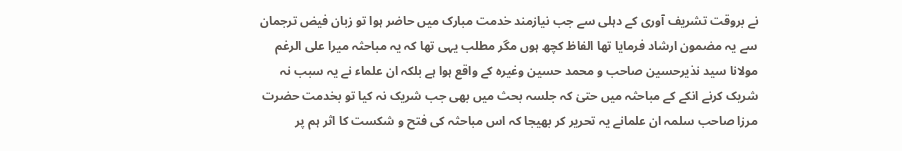نے بروقت تشریف آوری کے دہلی سے جب نیازمند خدمت مبارک میں حاضر ہوا تو زبان فیض ترجمان سے یہ مضمون ارشاد فرمایا تھا الفاظ کچھ ہوں مگر مطلب یہی تھا کہ یہ مباحثہ میرا على الرغم مولانا سید نذیرحسین صاحب و محمد حسین وغیرہ کے واقع ہوا ہے بلکہ ان علماء نے یہ سبب نہ شریک کرنے انکے کے مباحثہ میں حتیٰ کہ جلسہ بحث میں بھی جب شریک نہ کیا تو بخدمت حضرت مرزا صاحب سلمہ ان علمانے یہ تحریر کر بھیجا کہ اس مباحثہ کی فتح و شکست کا اثر ہم پر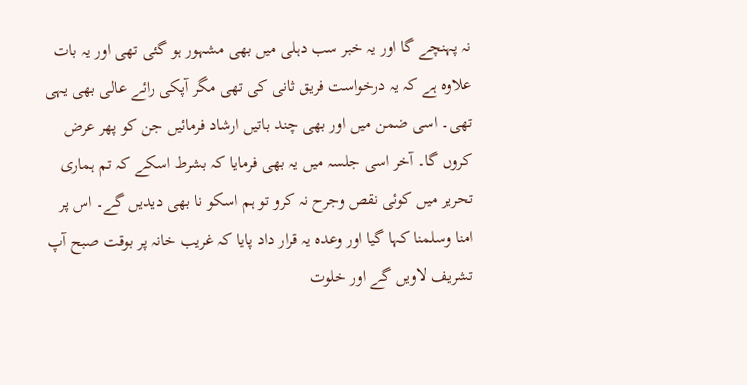نہ پہنچے گا اور یہ خبر سب دہلی میں بھی مشہور ہو گئی تھی اور یہ بات علاوہ ہے کہ یہ درخواست فریق ثانی کی تھی مگر آپکی رائے عالی بھی یہی تھی۔ اسی ضمن میں اور بھی چند باتیں ارشاد فرمائیں جن کو پھر عرض کروں گا۔ آخر اسی جلسہ میں یہ بھی فرمایا کہ بشرط اسکے کہ تم ہماری تحریر میں کوئی نقص وجرح نہ کرو تو ہم اسکو نا بھی دیدیں گے۔ اس پر امنا وسلمنا کہا گیا اور وعدہ یہ قرار داد پایا کہ غریب خانہ پر بوقت صبح آپ تشریف لاویں گے اور خلوت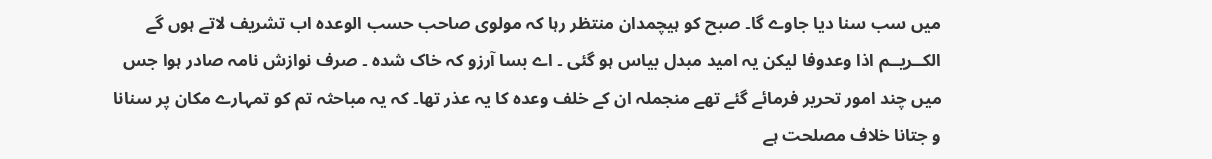میں سب سنا دیا جاوے گا۔ صبح کو ہیچمدان منتظر رہا کہ مولوی صاحب حسب الوعدہ اب تشریف لاتے ہوں گے الكــريــم اذا وعدوفا لیکن یہ امید مبدل بیاس ہو گئی ۔ اے بسا آرزو کہ خاک شدہ ۔ صرف نوازش نامہ صادر ہوا جس میں چند امور تحریر فرمائے گئے تھے منجملہ ان کے خلف وعدہ کا یہ عذر تھا۔ کہ یہ مباحثہ تم کو تمہارے مکان پر سنانا و جتانا خلاف مصلحت ہے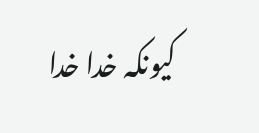کیونکہ خدا خدا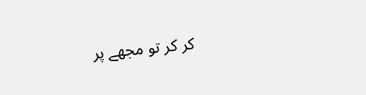کر کر تو مجھے پر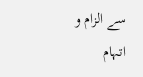سے الزام و اتہام